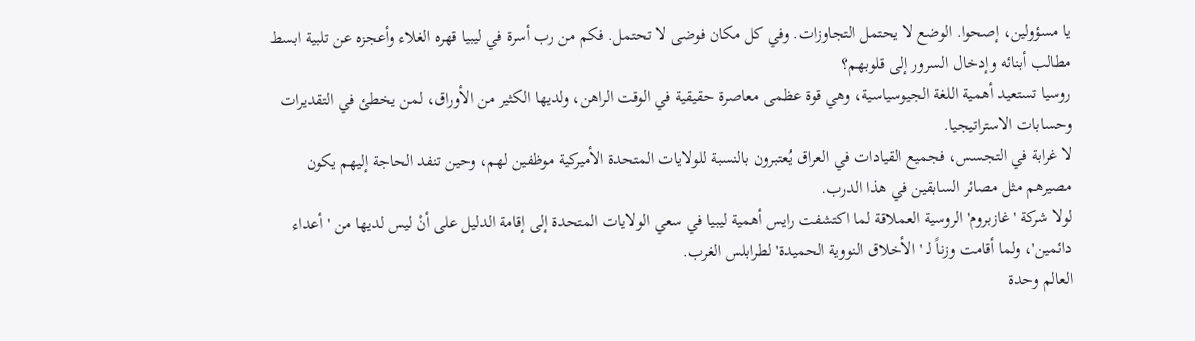يا مسؤولين، إصحوا. الوضع لا يحتمل التجاوزات. وفي كل مكان فوضى لا تحتمل. فكم من رب أسرة في ليبيا قهره الغلاء وأعجزه عن تلبية ابسط مطالب أبنائه وإدخال السرور إلى قلوبهم؟
روسيا تستعيد أهمية اللغة الجيوسياسية، وهي قوة عظمى معاصرة حقيقية في الوقت الراهن، ولديها الكثير من الأوراق، لمن يخطئ في التقديرات وحسابات الاستراتيجيا.
لا غرابة في التجسس، فجميع القيادات في العراق يُعتبرون بالنسبة للولايات المتحدة الأميركية موظفين لهم، وحين تنفد الحاجة إليهم يكون مصيرهم مثل مصائر السابقين في هذا الدرب.
لولا شركة 'غازبروم' الروسية العملاقة لما اكتشفت رايس أهمية ليبيا في سعي الولايات المتحدة إلى إقامة الدليل على أنْ ليس لديها من 'أعداء دائمين'، ولما أقامت وزناً لـ 'الأخلاق النووية الحميدة' لطرابلس الغرب.
العالم وحدة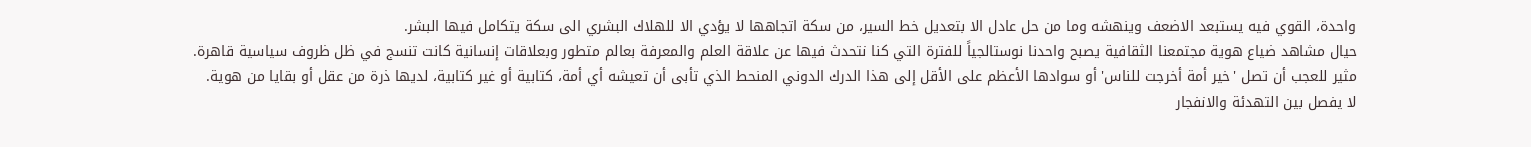واحدة، القوي فيه يستبعد الاضعف وينهشه وما من حل عادل الا بتعديل خط السير، من سكة اتجاهها لا يؤدي الا للهلاك البشري الى سكة يتكامل فيها البشر.
حيال مشاهد ضياع هوية مجتمعنا الثقافية يصبح واحدنا نوستالجياً للفترة التي كنا نتحدث فيها عن علاقة العلم والمعرفة بعالم متطور وبعلاقات إنسانية كانت تنسج في ظل ظروف سياسية قاهرة.
مثير للعجب أن تصل 'خير أمة أخرجت للناس' أو سوادها الأعظم على الأقل إلى هذا الدرك الدوني المنحط الذي تأبى أن تعيشه أي أمة، كتابية أو غير كتابية، لديها ذرة من عقل أو بقايا من هوية.
لا يفصل بين التهدئة والانفجار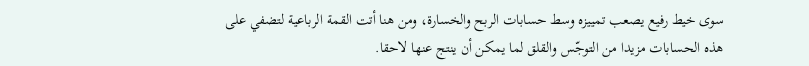سوى خيط رفيع يصعب تمييزه وسط حسابات الربح والخسارة، ومن هنا أتت القمة الرباعية لتضفي على هذه الحسابات مزيدا من التوجّس والقلق لما يمكن أن ينتج عنها لاحقا.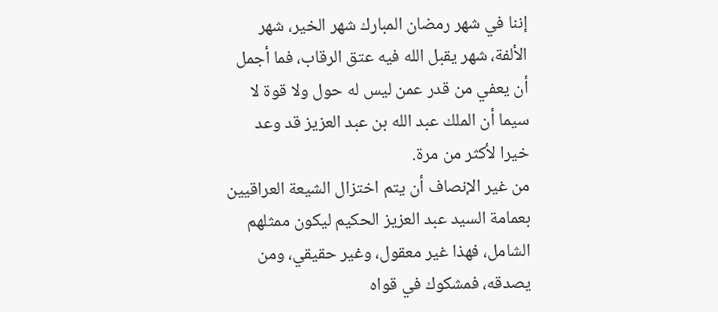إننا في شهر رمضان المبارك شهر الخير، شهر الألفة، شهر يقبل الله فيه عتق الرقاب، فما أجمل أن يعفي من قدر عمن ليس له حول ولا قوة لا سيما أن الملك عبد الله بن عبد العزيز قد وعد خيرا لأكثر من مرة.
من غير الإنصاف أن يتم اختزال الشيعة العراقيين بعمامة السيد عبد العزيز الحكيم ليكون ممثلهم الشامل، فهذا غير معقول، وغير حقيقي، ومن يصدقه، فمشكوك في قواه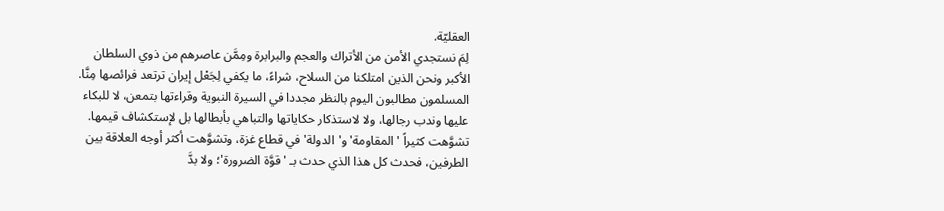العقليّة.
لِمَ نستجدي الأمن من الأتراك والعجم والبرابرة ومِمَّن عاصرهم من ذوي السلطان الأكبر ونحن الذين امتلكنا من السلاح، شراءً، ما يكفي لِجَعْل إيران ترتعد فرائصها مِنَّا.
المسلمون مطالبون اليوم بالنظر مجددا في السيرة النبوية وقراءتها بتمعن، لا للبكاء عليها وندب رجالها، ولا لاستذكار حكاياتها والتباهي بأبطالها بل لإستكشاف قيمها.
تشوَّهت كثيراً 'المقاومة' و'الدولة' في قطاع غزة، وتشوَّهت أكثر أوجه العلاقة بين الطرفين، فحدث كل هذا الذي حدث بـ 'قوَّة الضرورة'؛ ولا بدَّ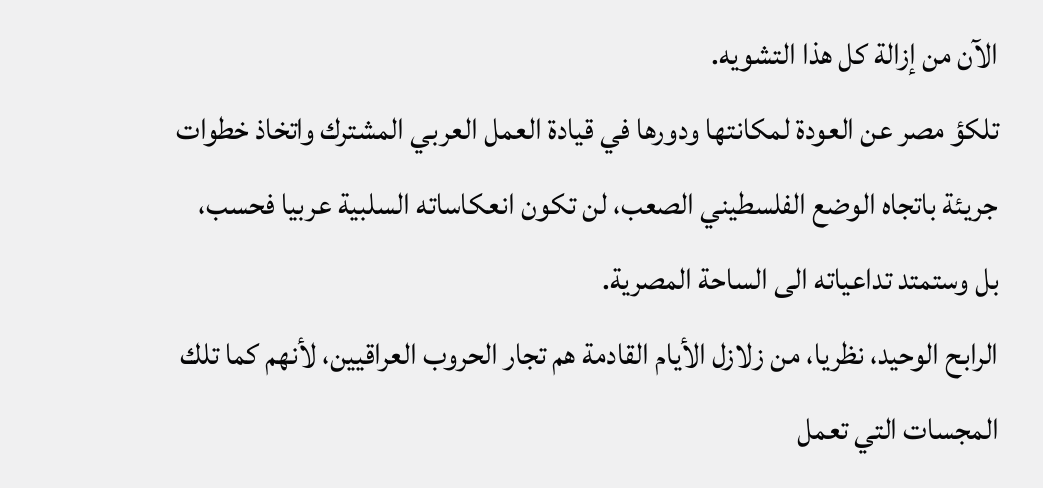الآن من إزالة كل هذا التشويه.
تلكؤ مصر عن العودة لمكانتها ودورها في قيادة العمل العربي المشترك واتخاذ خطوات جريئة باتجاه الوضع الفلسطيني الصعب، لن تكون انعكاساته السلبية عربيا فحسب، بل وستمتد تداعياته الى الساحة المصرية.
الرابح الوحيد، نظريا، من زلازل الأيام القادمة هم تجار الحروب العراقيين، لأنهم كما تلك المجسات التي تعمل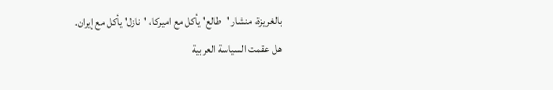بالغريزة، منشار 'طالع' يأكل مع اميركا، 'نازل' يأكل مع إيران.
هل عقمت السياسة العربية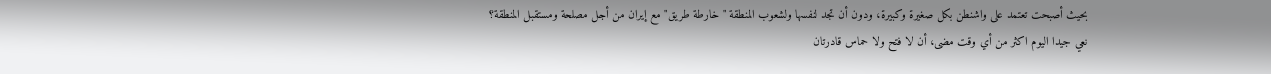بحيث أصبحت تعتمد على واشنطن بكل صغيرة وكبيرة، ودون أن تجد لنفسها ولشعوب المنطقة " خارطة طريق" مع إيران من أجل مصلحة ومستقبل المنطقة؟
نعي جيدا اليوم اكثر من أي وقت مضى، أن لا فتح ولا حماس قادرتان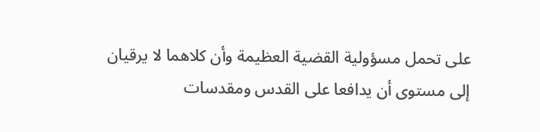على تحمل مسؤولية القضية العظيمة وأن كلاهما لا يرقيان إلى مستوى أن يدافعا على القدس ومقدسات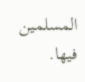المسلمين فيها.